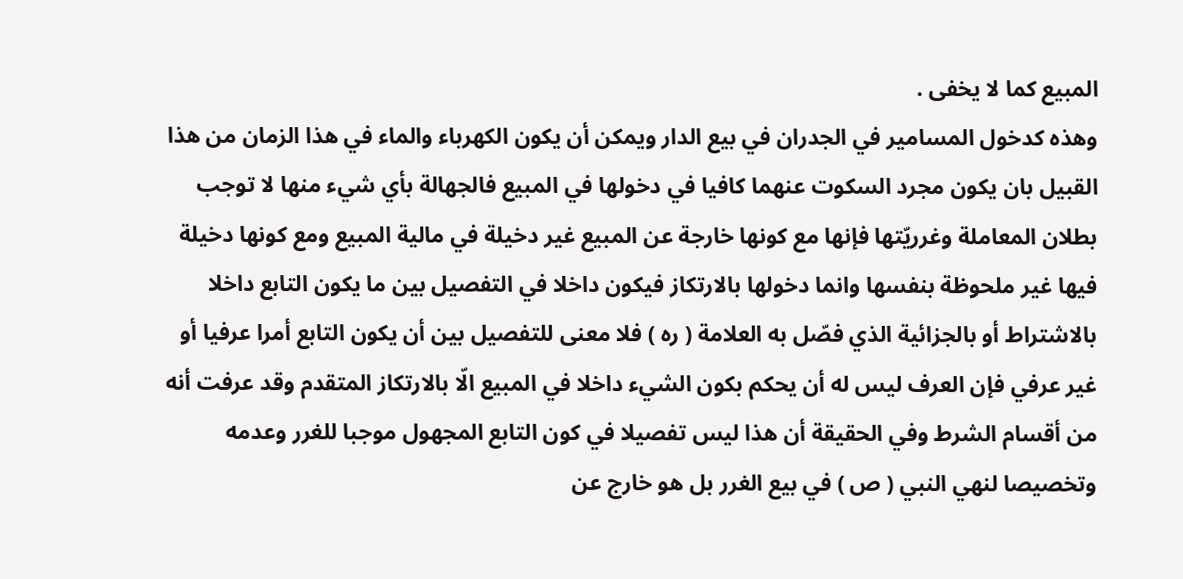المبيع كما لا يخفى .
وهذه كدخول المسامير في الجدران في بيع الدار ويمكن أن يكون الكهرباء والماء في هذا الزمان من هذا القبيل بان يكون مجرد السكوت عنهما كافيا في دخولها في المبيع فالجهالة بأي شيء منها لا توجب بطلان المعاملة وغرريّتها فإنها مع كونها خارجة عن المبيع غير دخيلة في مالية المبيع ومع كونها دخيلة فيها غير ملحوظة بنفسها وانما دخولها بالارتكاز فيكون داخلا في التفصيل بين ما يكون التابع داخلا بالاشتراط أو بالجزائية الذي فصّل به العلامة ( ره ) فلا معنى للتفصيل بين أن يكون التابع أمرا عرفيا أو غير عرفي فإن العرف ليس له أن يحكم بكون الشيء داخلا في المبيع الّا بالارتكاز المتقدم وقد عرفت أنه من أقسام الشرط وفي الحقيقة أن هذا ليس تفصيلا في كون التابع المجهول موجبا للغرر وعدمه وتخصيصا لنهي النبي ( ص ) في بيع الغرر بل هو خارج عن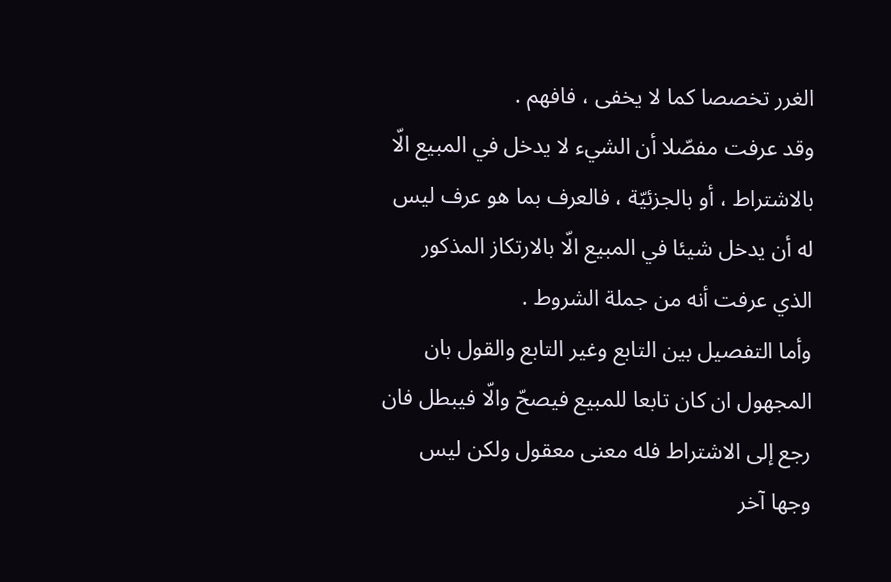الغرر تخصصا كما لا يخفى ، فافهم .
وقد عرفت مفصّلا أن الشيء لا يدخل في المبيع الّا بالاشتراط ، أو بالجزئيّة ، فالعرف بما هو عرف ليس له أن يدخل شيئا في المبيع الّا بالارتكاز المذكور الذي عرفت أنه من جملة الشروط .
وأما التفصيل بين التابع وغير التابع والقول بان المجهول ان كان تابعا للمبيع فيصحّ والّا فيبطل فان رجع إلى الاشتراط فله معنى معقول ولكن ليس وجها آخر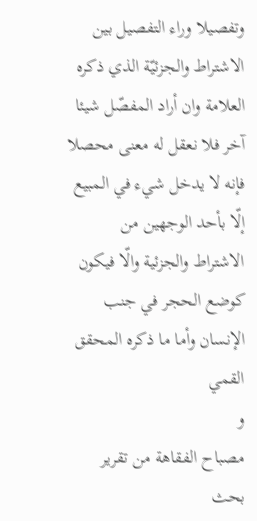وتفصيلا وراء التفصيل بين الاشتراط والجزئيّة الذي ذكره العلامة وان أراد المفصّل شيئا آخر فلا نعقل له معنى محصلا فإنه لا يدخل شيء في المبيع إلّا بأحد الوجهين من الاشتراط والجزئية والّا فيكون كوضع الحجر في جنب الإنسان وأما ما ذكره المحقق القمي
و
مصباح الفقاهة من تقرير بحث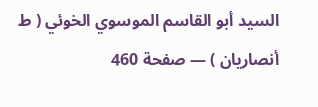السيد أبو القاسم الموسوي الخوئي ( ط أنصاريان ) — صفحة 460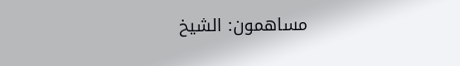مساهمون: الشيخ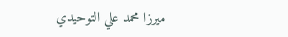ميرزا محمد علي التوحيدي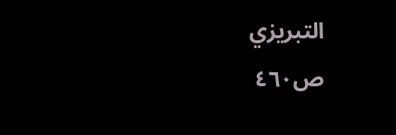التبريزي
ص٤٦٠